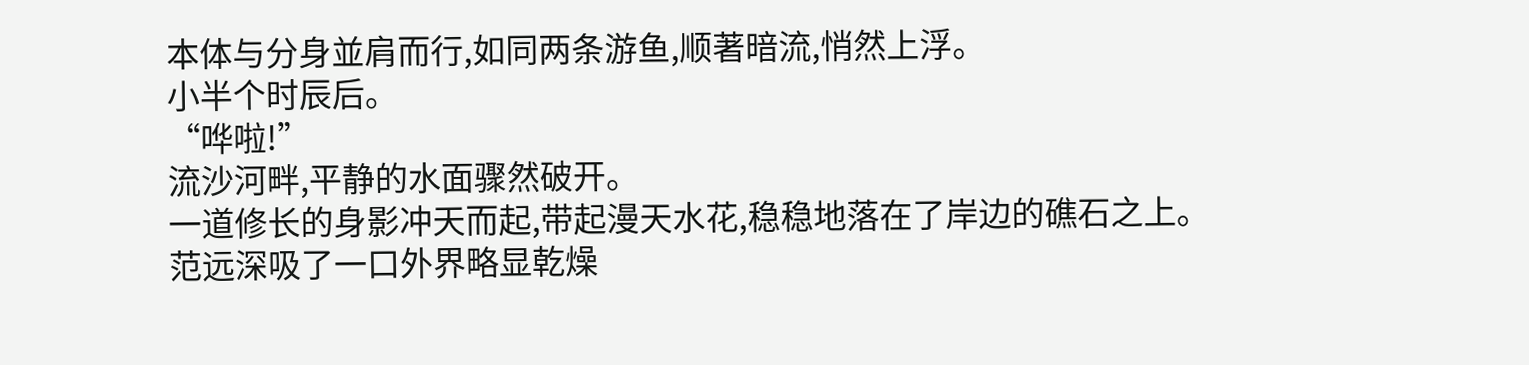本体与分身並肩而行,如同两条游鱼,顺著暗流,悄然上浮。
小半个时辰后。
“哗啦!”
流沙河畔,平静的水面骤然破开。
一道修长的身影冲天而起,带起漫天水花,稳稳地落在了岸边的礁石之上。
范远深吸了一口外界略显乾燥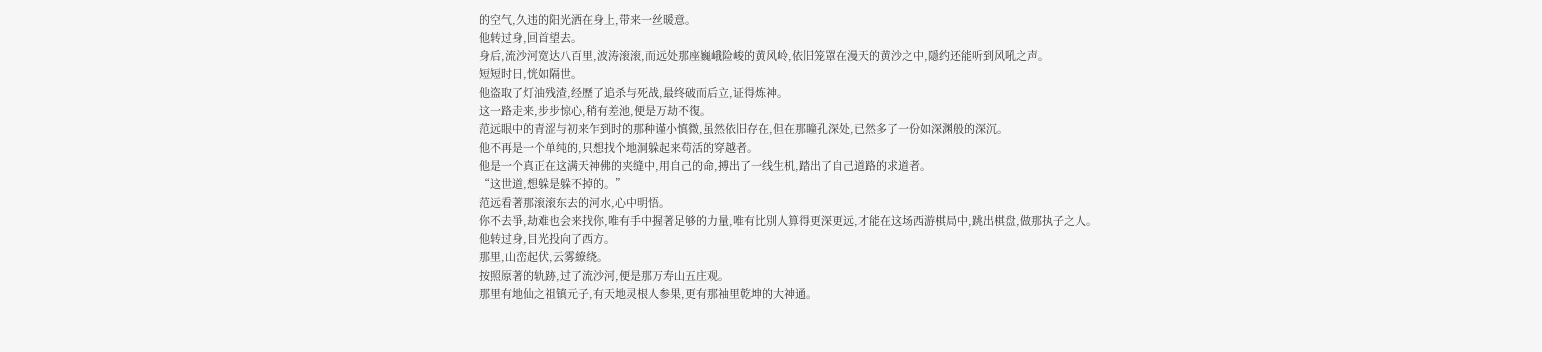的空气,久违的阳光洒在身上,带来一丝暖意。
他转过身,回首望去。
身后,流沙河宽达八百里,波涛滚滚,而远处那座巍峨险峻的黄风岭,依旧笼罩在漫天的黄沙之中,隱约还能听到风吼之声。
短短时日,恍如隔世。
他盗取了灯油残渣,经歷了追杀与死战,最终破而后立,证得炼神。
这一路走来,步步惊心,稍有差池,便是万劫不復。
范远眼中的青涩与初来乍到时的那种谨小慎微,虽然依旧存在,但在那瞳孔深处,已然多了一份如深渊般的深沉。
他不再是一个单纯的,只想找个地洞躲起来苟活的穿越者。
他是一个真正在这满天神佛的夹缝中,用自己的命,搏出了一线生机,踏出了自己道路的求道者。
“这世道,想躲是躲不掉的。”
范远看著那滚滚东去的河水,心中明悟。
你不去爭,劫难也会来找你,唯有手中握著足够的力量,唯有比別人算得更深更远,才能在这场西游棋局中,跳出棋盘,做那执子之人。
他转过身,目光投向了西方。
那里,山峦起伏,云雾繚绕。
按照原著的轨跡,过了流沙河,便是那万寿山五庄观。
那里有地仙之祖镇元子,有天地灵根人参果,更有那袖里乾坤的大神通。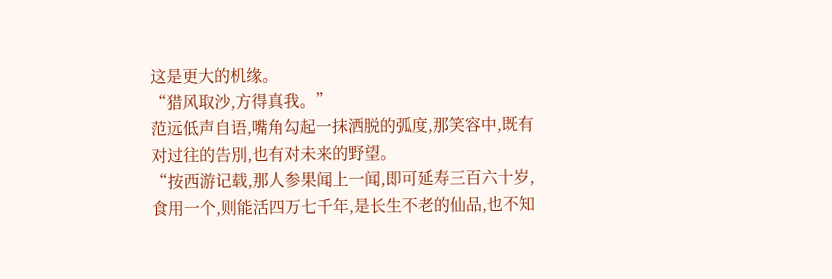这是更大的机缘。
“猎风取沙,方得真我。”
范远低声自语,嘴角勾起一抹洒脱的弧度,那笑容中,既有对过往的告別,也有对未来的野望。
“按西游记载,那人参果闻上一闻,即可延寿三百六十岁,食用一个,则能活四万七千年,是长生不老的仙品,也不知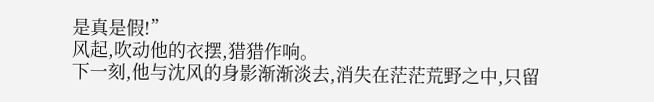是真是假!”
风起,吹动他的衣摆,猎猎作响。
下一刻,他与沈风的身影渐渐淡去,消失在茫茫荒野之中,只留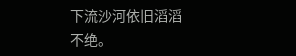下流沙河依旧滔滔不绝。